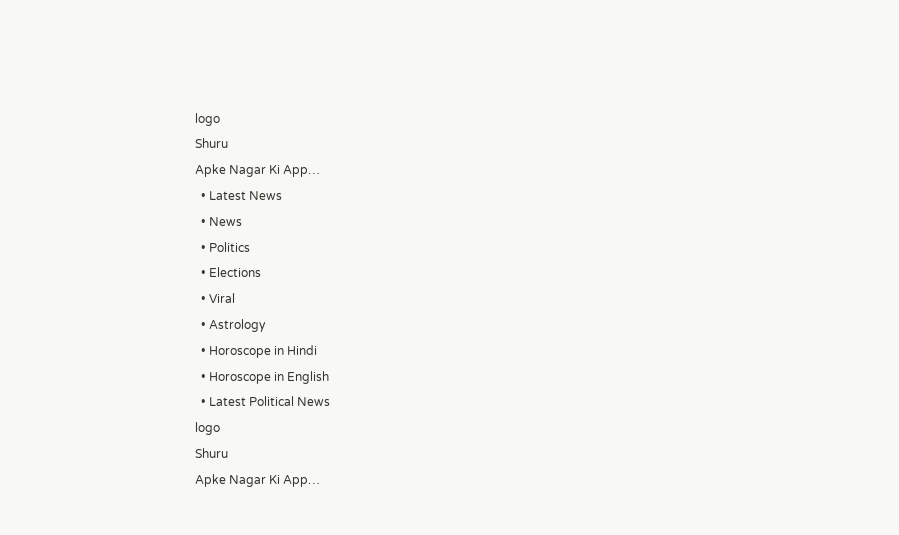logo
Shuru
Apke Nagar Ki App…
  • Latest News
  • News
  • Politics
  • Elections
  • Viral
  • Astrology
  • Horoscope in Hindi
  • Horoscope in English
  • Latest Political News
logo
Shuru
Apke Nagar Ki App…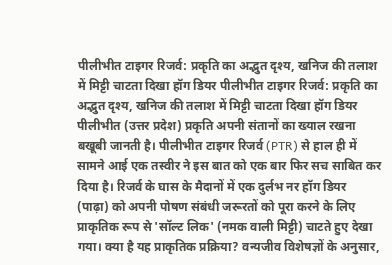पीलीभीत टाइगर रिजर्व: प्रकृति का अद्भुत दृश्य, खनिज की तलाश में मिट्टी चाटता दिखा हॉग डियर पीलीभीत टाइगर रिजर्व: प्रकृति का अद्भुत दृश्य, खनिज की तलाश में मिट्टी चाटता दिखा हॉग डियर पीलीभीत (उत्तर प्रदेश) प्रकृति अपनी संतानों का ख्याल रखना बखूबी जानती है। पीलीभीत टाइगर रिजर्व (PTR) से हाल ही में सामने आई एक तस्वीर ने इस बात को एक बार फिर सच साबित कर दिया है। रिजर्व के घास के मैदानों में एक दुर्लभ नर हॉग डियर (पाढ़ा) को अपनी पोषण संबंधी जरूरतों को पूरा करने के लिए प्राकृतिक रूप से 'सॉल्ट लिक' (नमक वाली मिट्टी) चाटते हुए देखा गया। क्या है यह प्राकृतिक प्रक्रिया? वन्यजीव विशेषज्ञों के अनुसार,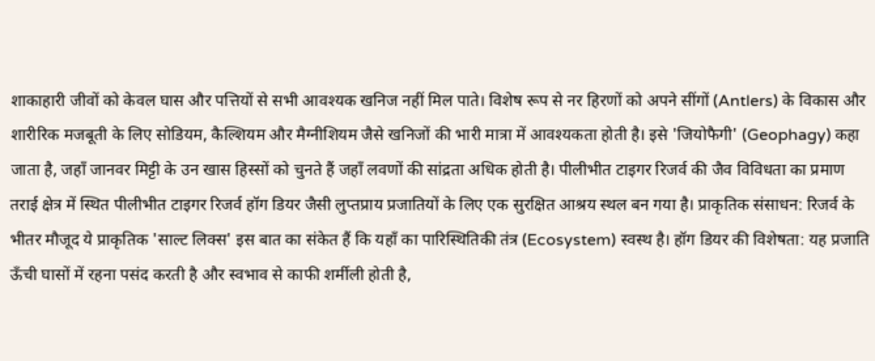शाकाहारी जीवों को केवल घास और पत्तियों से सभी आवश्यक खनिज नहीं मिल पाते। विशेष रूप से नर हिरणों को अपने सींगों (Antlers) के विकास और शारीरिक मजबूती के लिए सोडियम, कैल्शियम और मैग्नीशियम जैसे खनिजों की भारी मात्रा में आवश्यकता होती है। इसे 'जियोफैगी' (Geophagy) कहा जाता है, जहाँ जानवर मिट्टी के उन खास हिस्सों को चुनते हैं जहाँ लवणों की सांद्रता अधिक होती है। पीलीभीत टाइगर रिजर्व की जैव विविधता का प्रमाण तराई क्षेत्र में स्थित पीलीभीत टाइगर रिजर्व हॉग डियर जैसी लुप्तप्राय प्रजातियों के लिए एक सुरक्षित आश्रय स्थल बन गया है। प्राकृतिक संसाधन: रिजर्व के भीतर मौजूद ये प्राकृतिक 'साल्ट लिक्स' इस बात का संकेत हैं कि यहाँ का पारिस्थितिकी तंत्र (Ecosystem) स्वस्थ है। हॉग डियर की विशेषता: यह प्रजाति ऊँची घासों में रहना पसंद करती है और स्वभाव से काफी शर्मीली होती है,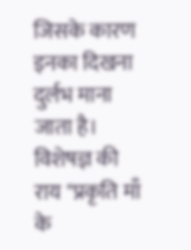जिसके कारण इनका दिखना दुर्लभ माना जाता है। विशेषज्ञ की राय "प्रकृति माँ के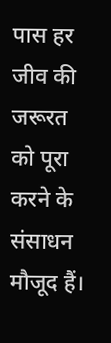पास हर जीव की जरूरत को पूरा करने के संसाधन मौजूद हैं।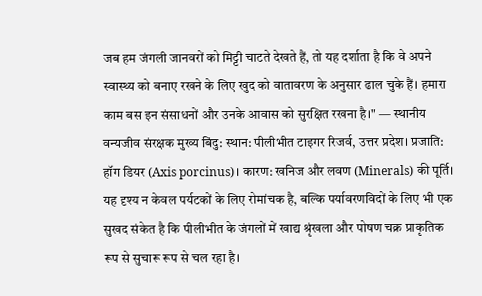जब हम जंगली जानवरों को मिट्टी चाटते देखते हैं, तो यह दर्शाता है कि वे अपने स्वास्थ्य को बनाए रखने के लिए खुद को वातावरण के अनुसार ढाल चुके हैं। हमारा काम बस इन संसाधनों और उनके आवास को सुरक्षित रखना है।" — स्थानीय वन्यजीव संरक्षक मुख्य बिंदु: स्थान: पीलीभीत टाइगर रिजर्व, उत्तर प्रदेश। प्रजाति: हॉग डियर (Axis porcinus)। कारण: खनिज और लवण (Minerals) की पूर्ति। यह दृश्य न केवल पर्यटकों के लिए रोमांचक है, बल्कि पर्यावरणविदों के लिए भी एक सुखद संकेत है कि पीलीभीत के जंगलों में खाद्य श्रृंखला और पोषण चक्र प्राकृतिक रूप से सुचारू रूप से चल रहा है।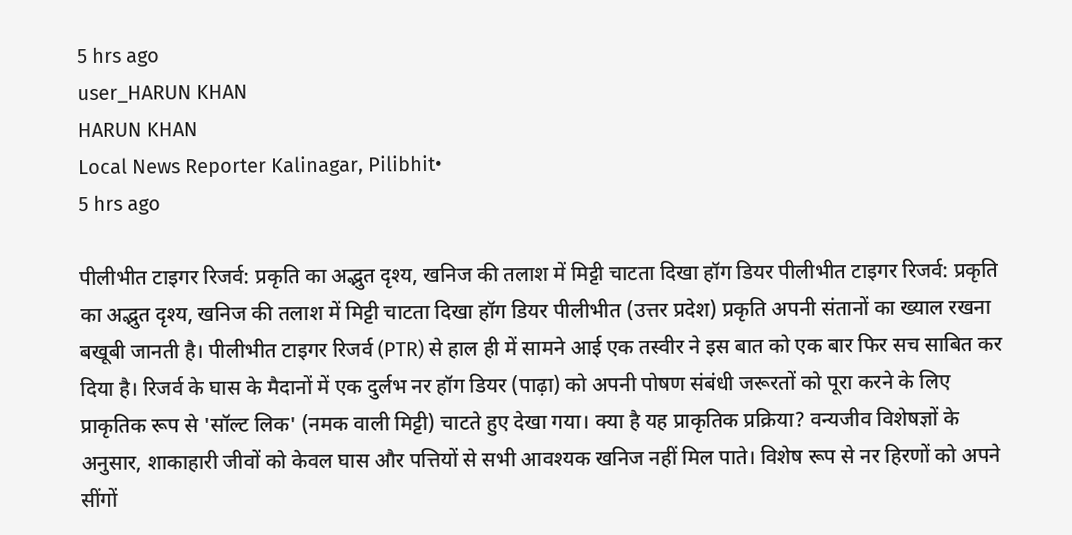5 hrs ago
user_HARUN KHAN
HARUN KHAN
Local News Reporter Kalinagar, Pilibhit•
5 hrs ago

पीलीभीत टाइगर रिजर्व: प्रकृति का अद्भुत दृश्य, खनिज की तलाश में मिट्टी चाटता दिखा हॉग डियर पीलीभीत टाइगर रिजर्व: प्रकृति का अद्भुत दृश्य, खनिज की तलाश में मिट्टी चाटता दिखा हॉग डियर पीलीभीत (उत्तर प्रदेश) प्रकृति अपनी संतानों का ख्याल रखना बखूबी जानती है। पीलीभीत टाइगर रिजर्व (PTR) से हाल ही में सामने आई एक तस्वीर ने इस बात को एक बार फिर सच साबित कर दिया है। रिजर्व के घास के मैदानों में एक दुर्लभ नर हॉग डियर (पाढ़ा) को अपनी पोषण संबंधी जरूरतों को पूरा करने के लिए प्राकृतिक रूप से 'सॉल्ट लिक' (नमक वाली मिट्टी) चाटते हुए देखा गया। क्या है यह प्राकृतिक प्रक्रिया? वन्यजीव विशेषज्ञों के अनुसार, शाकाहारी जीवों को केवल घास और पत्तियों से सभी आवश्यक खनिज नहीं मिल पाते। विशेष रूप से नर हिरणों को अपने सींगों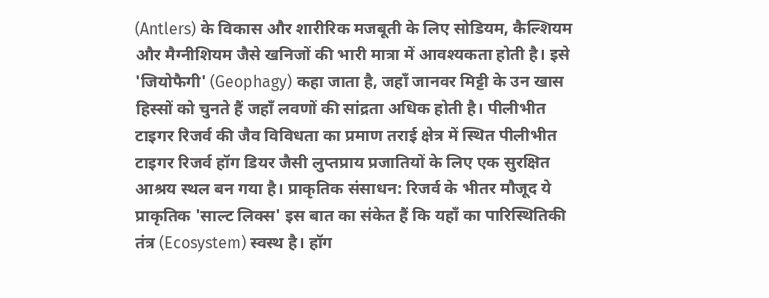(Antlers) के विकास और शारीरिक मजबूती के लिए सोडियम, कैल्शियम और मैग्नीशियम जैसे खनिजों की भारी मात्रा में आवश्यकता होती है। इसे 'जियोफैगी' (Geophagy) कहा जाता है, जहाँ जानवर मिट्टी के उन खास हिस्सों को चुनते हैं जहाँ लवणों की सांद्रता अधिक होती है। पीलीभीत टाइगर रिजर्व की जैव विविधता का प्रमाण तराई क्षेत्र में स्थित पीलीभीत टाइगर रिजर्व हॉग डियर जैसी लुप्तप्राय प्रजातियों के लिए एक सुरक्षित आश्रय स्थल बन गया है। प्राकृतिक संसाधन: रिजर्व के भीतर मौजूद ये प्राकृतिक 'साल्ट लिक्स' इस बात का संकेत हैं कि यहाँ का पारिस्थितिकी तंत्र (Ecosystem) स्वस्थ है। हॉग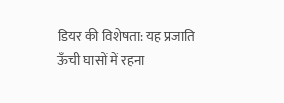डियर की विशेषता: यह प्रजाति ऊँची घासों में रहना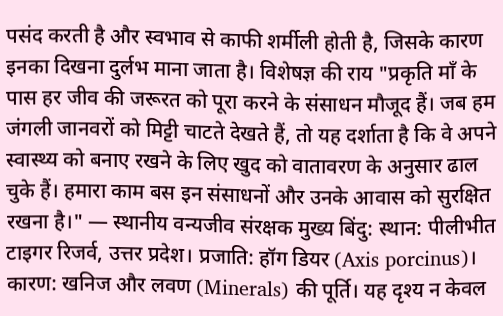पसंद करती है और स्वभाव से काफी शर्मीली होती है, जिसके कारण इनका दिखना दुर्लभ माना जाता है। विशेषज्ञ की राय "प्रकृति माँ के पास हर जीव की जरूरत को पूरा करने के संसाधन मौजूद हैं। जब हम जंगली जानवरों को मिट्टी चाटते देखते हैं, तो यह दर्शाता है कि वे अपने स्वास्थ्य को बनाए रखने के लिए खुद को वातावरण के अनुसार ढाल चुके हैं। हमारा काम बस इन संसाधनों और उनके आवास को सुरक्षित रखना है।" — स्थानीय वन्यजीव संरक्षक मुख्य बिंदु: स्थान: पीलीभीत टाइगर रिजर्व, उत्तर प्रदेश। प्रजाति: हॉग डियर (Axis porcinus)। कारण: खनिज और लवण (Minerals) की पूर्ति। यह दृश्य न केवल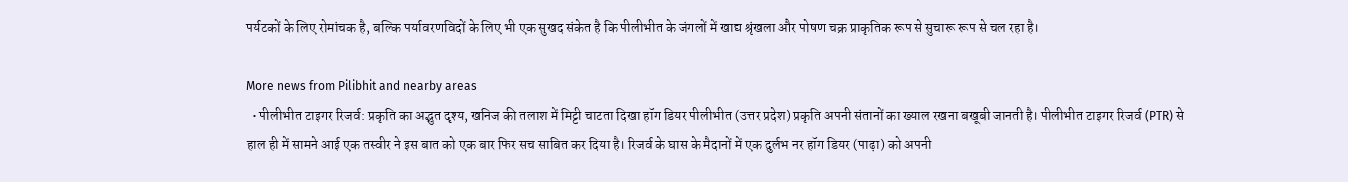पर्यटकों के लिए रोमांचक है, बल्कि पर्यावरणविदों के लिए भी एक सुखद संकेत है कि पीलीभीत के जंगलों में खाद्य श्रृंखला और पोषण चक्र प्राकृतिक रूप से सुचारू रूप से चल रहा है।

More news from Pilibhit and nearby areas
  • पीलीभीत टाइगर रिजर्व: प्रकृति का अद्भुत दृश्य, खनिज की तलाश में मिट्टी चाटता दिखा हॉग डियर पीलीभीत (उत्तर प्रदेश) प्रकृति अपनी संतानों का ख्याल रखना बखूबी जानती है। पीलीभीत टाइगर रिजर्व (PTR) से हाल ही में सामने आई एक तस्वीर ने इस बात को एक बार फिर सच साबित कर दिया है। रिजर्व के घास के मैदानों में एक दुर्लभ नर हॉग डियर (पाढ़ा) को अपनी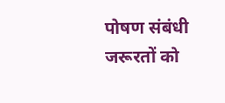पोषण संबंधी जरूरतों को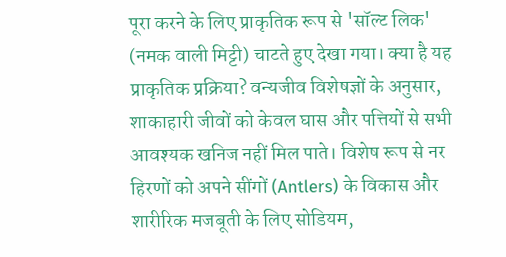पूरा करने के लिए प्राकृतिक रूप से 'सॉल्ट लिक' (नमक वाली मिट्टी) चाटते हुए देखा गया। क्या है यह प्राकृतिक प्रक्रिया? वन्यजीव विशेषज्ञों के अनुसार, शाकाहारी जीवों को केवल घास और पत्तियों से सभी आवश्यक खनिज नहीं मिल पाते। विशेष रूप से नर हिरणों को अपने सींगों (Antlers) के विकास और शारीरिक मजबूती के लिए सोडियम,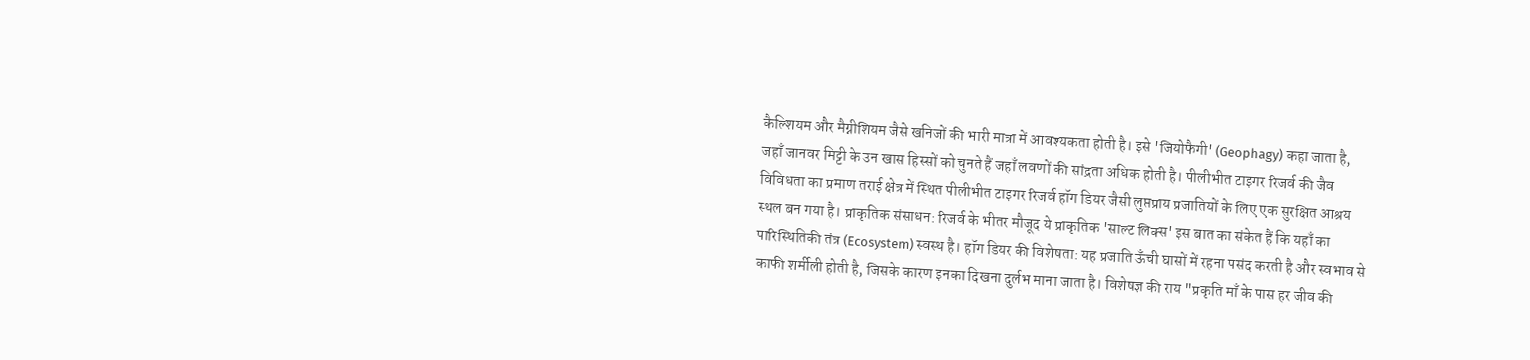कैल्शियम और मैग्नीशियम जैसे खनिजों की भारी मात्रा में आवश्यकता होती है। इसे 'जियोफैगी' (Geophagy) कहा जाता है, जहाँ जानवर मिट्टी के उन खास हिस्सों को चुनते हैं जहाँ लवणों की सांद्रता अधिक होती है। पीलीभीत टाइगर रिजर्व की जैव विविधता का प्रमाण तराई क्षेत्र में स्थित पीलीभीत टाइगर रिजर्व हॉग डियर जैसी लुप्तप्राय प्रजातियों के लिए एक सुरक्षित आश्रय स्थल बन गया है। प्राकृतिक संसाधन: रिजर्व के भीतर मौजूद ये प्राकृतिक 'साल्ट लिक्स' इस बात का संकेत हैं कि यहाँ का पारिस्थितिकी तंत्र (Ecosystem) स्वस्थ है। हॉग डियर की विशेषता: यह प्रजाति ऊँची घासों में रहना पसंद करती है और स्वभाव से काफी शर्मीली होती है, जिसके कारण इनका दिखना दुर्लभ माना जाता है। विशेषज्ञ की राय "प्रकृति माँ के पास हर जीव की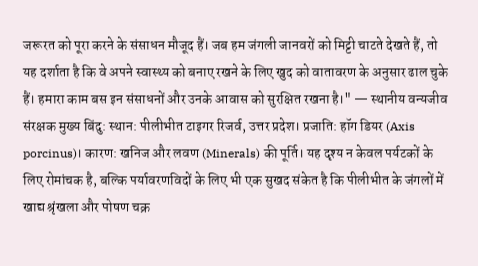जरूरत को पूरा करने के संसाधन मौजूद हैं। जब हम जंगली जानवरों को मिट्टी चाटते देखते हैं, तो यह दर्शाता है कि वे अपने स्वास्थ्य को बनाए रखने के लिए खुद को वातावरण के अनुसार ढाल चुके हैं। हमारा काम बस इन संसाधनों और उनके आवास को सुरक्षित रखना है।" — स्थानीय वन्यजीव संरक्षक मुख्य बिंदु: स्थान: पीलीभीत टाइगर रिजर्व, उत्तर प्रदेश। प्रजाति: हॉग डियर (Axis porcinus)। कारण: खनिज और लवण (Minerals) की पूर्ति। यह दृश्य न केवल पर्यटकों के लिए रोमांचक है, बल्कि पर्यावरणविदों के लिए भी एक सुखद संकेत है कि पीलीभीत के जंगलों में खाद्य श्रृंखला और पोषण चक्र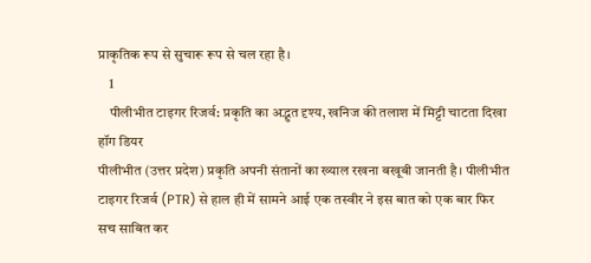प्राकृतिक रूप से सुचारू रूप से चल रहा है।
    1
    पीलीभीत टाइगर रिजर्व: प्रकृति का अद्भुत दृश्य, खनिज की तलाश में मिट्टी चाटता दिखा हॉग डियर
पीलीभीत (उत्तर प्रदेश) प्रकृति अपनी संतानों का ख्याल रखना बखूबी जानती है। पीलीभीत टाइगर रिजर्व (PTR) से हाल ही में सामने आई एक तस्वीर ने इस बात को एक बार फिर सच साबित कर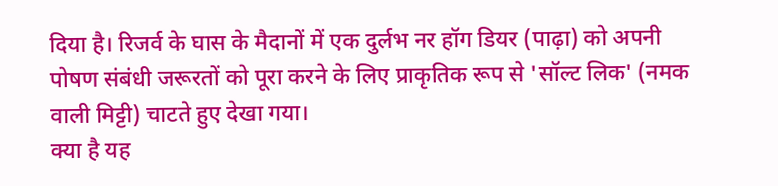दिया है। रिजर्व के घास के मैदानों में एक दुर्लभ नर हॉग डियर (पाढ़ा) को अपनी पोषण संबंधी जरूरतों को पूरा करने के लिए प्राकृतिक रूप से 'सॉल्ट लिक' (नमक वाली मिट्टी) चाटते हुए देखा गया।
क्या है यह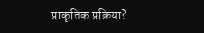प्राकृतिक प्रक्रिया?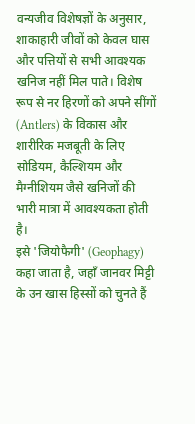वन्यजीव विशेषज्ञों के अनुसार, शाकाहारी जीवों को केवल घास और पत्तियों से सभी आवश्यक खनिज नहीं मिल पाते। विशेष रूप से नर हिरणों को अपने सींगों (Antlers) के विकास और शारीरिक मजबूती के लिए सोडियम, कैल्शियम और मैग्नीशियम जैसे खनिजों की भारी मात्रा में आवश्यकता होती है।
इसे 'जियोफैगी' (Geophagy) कहा जाता है, जहाँ जानवर मिट्टी के उन खास हिस्सों को चुनते हैं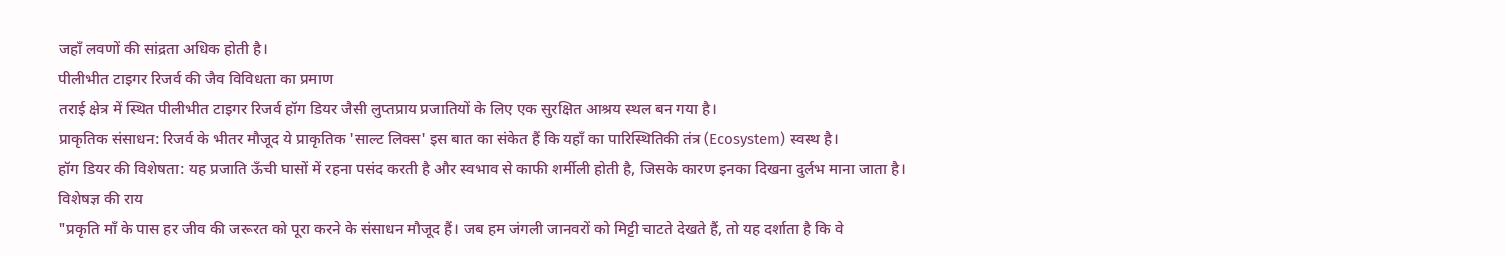जहाँ लवणों की सांद्रता अधिक होती है।
पीलीभीत टाइगर रिजर्व की जैव विविधता का प्रमाण
तराई क्षेत्र में स्थित पीलीभीत टाइगर रिजर्व हॉग डियर जैसी लुप्तप्राय प्रजातियों के लिए एक सुरक्षित आश्रय स्थल बन गया है।
प्राकृतिक संसाधन: रिजर्व के भीतर मौजूद ये प्राकृतिक 'साल्ट लिक्स' इस बात का संकेत हैं कि यहाँ का पारिस्थितिकी तंत्र (Ecosystem) स्वस्थ है।
हॉग डियर की विशेषता: यह प्रजाति ऊँची घासों में रहना पसंद करती है और स्वभाव से काफी शर्मीली होती है, जिसके कारण इनका दिखना दुर्लभ माना जाता है।
विशेषज्ञ की राय
"प्रकृति माँ के पास हर जीव की जरूरत को पूरा करने के संसाधन मौजूद हैं। जब हम जंगली जानवरों को मिट्टी चाटते देखते हैं, तो यह दर्शाता है कि वे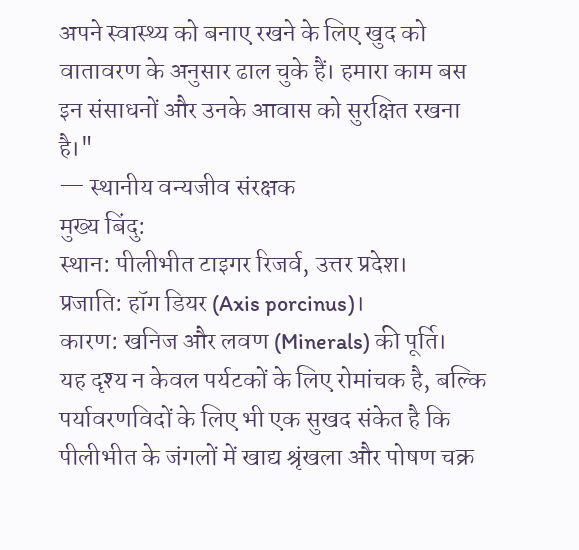अपने स्वास्थ्य को बनाए रखने के लिए खुद को वातावरण के अनुसार ढाल चुके हैं। हमारा काम बस इन संसाधनों और उनके आवास को सुरक्षित रखना है।"
— स्थानीय वन्यजीव संरक्षक
मुख्य बिंदु:
स्थान: पीलीभीत टाइगर रिजर्व, उत्तर प्रदेश।
प्रजाति: हॉग डियर (Axis porcinus)।
कारण: खनिज और लवण (Minerals) की पूर्ति।
यह दृश्य न केवल पर्यटकों के लिए रोमांचक है, बल्कि पर्यावरणविदों के लिए भी एक सुखद संकेत है कि पीलीभीत के जंगलों में खाद्य श्रृंखला और पोषण चक्र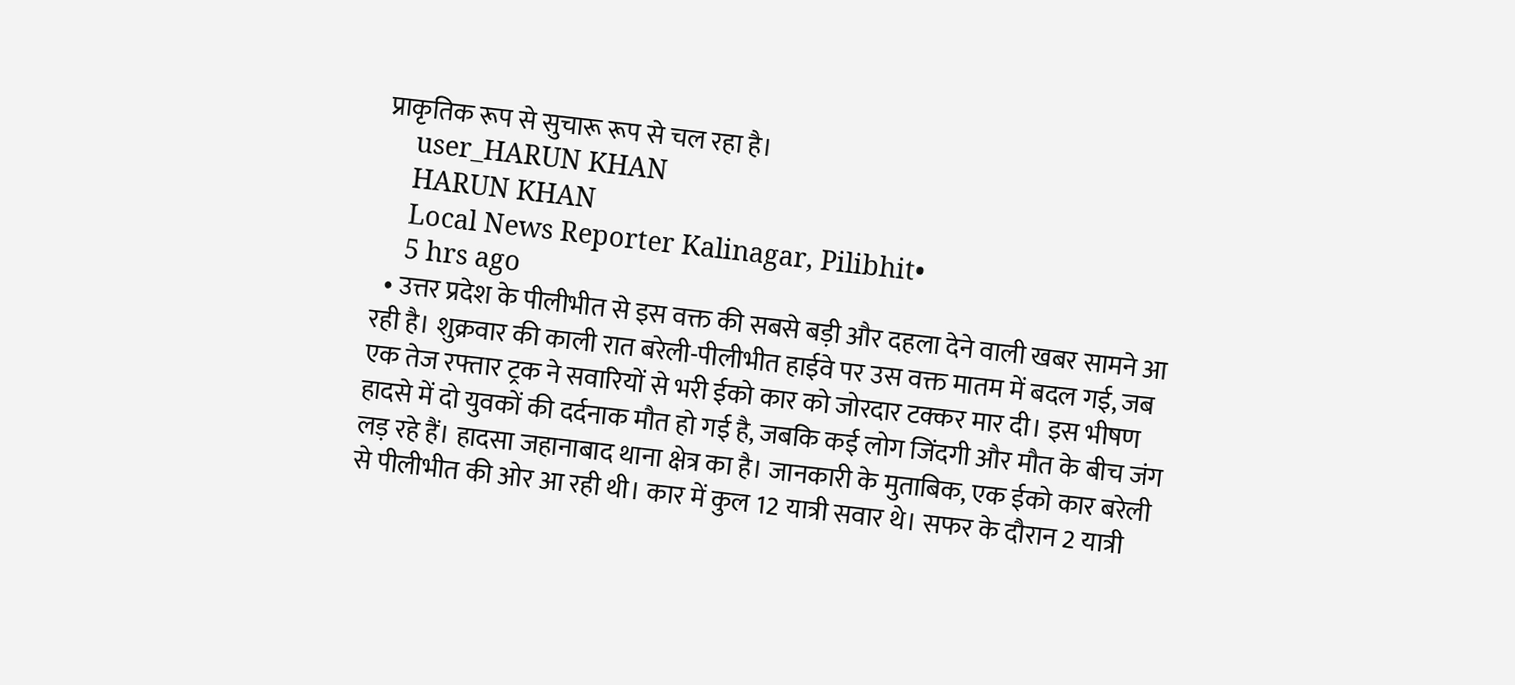प्राकृतिक रूप से सुचारू रूप से चल रहा है।
    user_HARUN KHAN
    HARUN KHAN
    Local News Reporter Kalinagar, Pilibhit•
    5 hrs ago
  • उत्तर प्रदेश के पीलीभीत से इस वक्त की सबसे बड़ी और दहला देने वाली खबर सामने आ रही है। शुक्रवार की काली रात बरेली-पीलीभीत हाईवे पर उस वक्त मातम में बदल गई, जब एक तेज रफ्तार ट्रक ने सवारियों से भरी ईको कार को जोरदार टक्कर मार दी। इस भीषण हादसे में दो युवकों की दर्दनाक मौत हो गई है, जबकि कई लोग जिंदगी और मौत के बीच जंग लड़ रहे हैं। हादसा जहानाबाद थाना क्षेत्र का है। जानकारी के मुताबिक, एक ईको कार बरेली से पीलीभीत की ओर आ रही थी। कार में कुल 12 यात्री सवार थे। सफर के दौरान 2 यात्री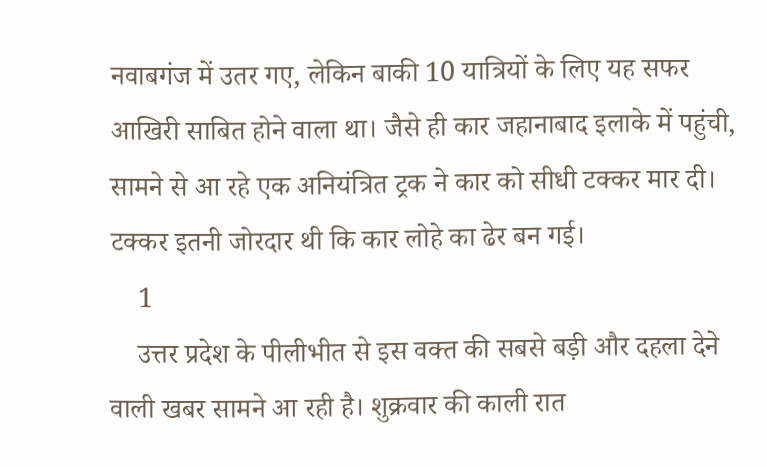नवाबगंज में उतर गए, लेकिन बाकी 10 यात्रियों के लिए यह सफर आखिरी साबित होने वाला था। जैसे ही कार जहानाबाद इलाके में पहुंची, सामने से आ रहे एक अनियंत्रित ट्रक ने कार को सीधी टक्कर मार दी। टक्कर इतनी जोरदार थी कि कार लोहे का ढेर बन गई।
    1
    उत्तर प्रदेश के पीलीभीत से इस वक्त की सबसे बड़ी और दहला देने वाली खबर सामने आ रही है। शुक्रवार की काली रात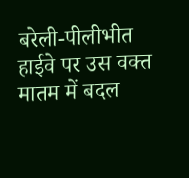बरेली-पीलीभीत हाईवे पर उस वक्त मातम में बदल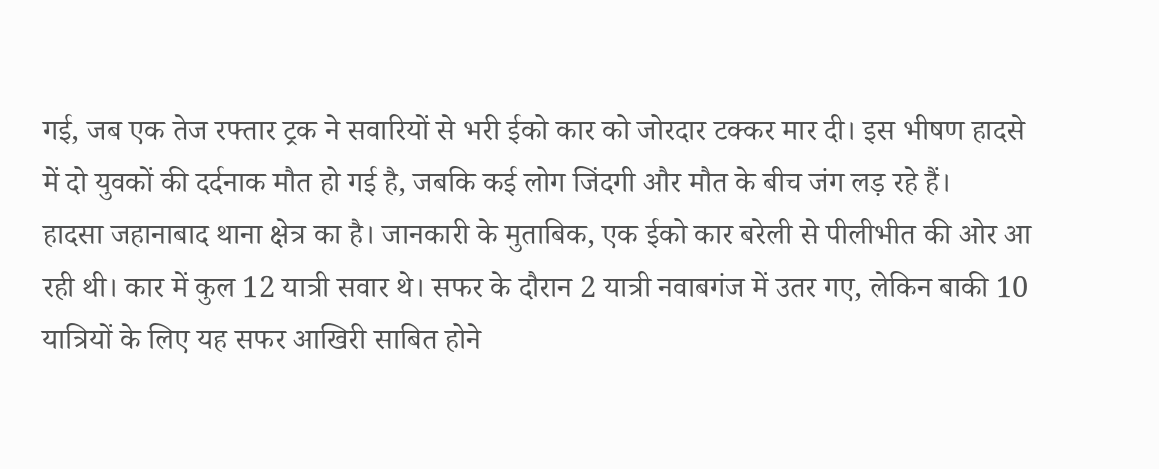गई, जब एक तेज रफ्तार ट्रक ने सवारियों से भरी ईको कार को जोरदार टक्कर मार दी। इस भीषण हादसे में दो युवकों की दर्दनाक मौत हो गई है, जबकि कई लोग जिंदगी और मौत के बीच जंग लड़ रहे हैं।
हादसा जहानाबाद थाना क्षेत्र का है। जानकारी के मुताबिक, एक ईको कार बरेली से पीलीभीत की ओर आ रही थी। कार में कुल 12 यात्री सवार थे। सफर के दौरान 2 यात्री नवाबगंज में उतर गए, लेकिन बाकी 10 यात्रियों के लिए यह सफर आखिरी साबित होने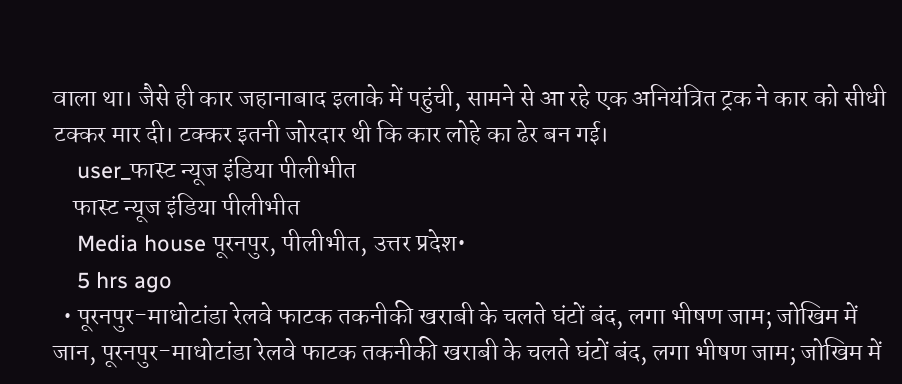वाला था। जैसे ही कार जहानाबाद इलाके में पहुंची, सामने से आ रहे एक अनियंत्रित ट्रक ने कार को सीधी टक्कर मार दी। टक्कर इतनी जोरदार थी कि कार लोहे का ढेर बन गई।
    user_फास्ट न्यूज इंडिया पीलीभीत
    फास्ट न्यूज इंडिया पीलीभीत
    Media house पूरनपुर, पीलीभीत, उत्तर प्रदेश•
    5 hrs ago
  • पूरनपुर-माधोटांडा रेलवे फाटक तकनीकी खराबी के चलते घंटों बंद, लगा भीषण जाम; जोखिम में जान, पूरनपुर-माधोटांडा रेलवे फाटक तकनीकी खराबी के चलते घंटों बंद, लगा भीषण जाम; जोखिम में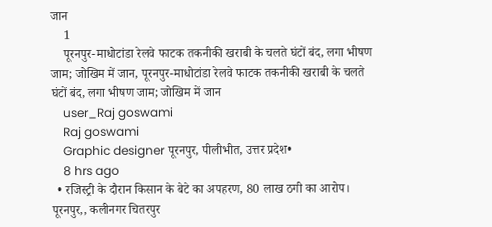जान
    1
    पूरनपुर-माधोटांडा रेलवे फाटक तकनीकी खराबी के चलते घंटों बंद, लगा भीषण जाम; जोखिम में जान, पूरनपुर-माधोटांडा रेलवे फाटक तकनीकी खराबी के चलते घंटों बंद, लगा भीषण जाम; जोखिम में जान
    user_Raj goswami
    Raj goswami
    Graphic designer पूरनपुर, पीलीभीत, उत्तर प्रदेश•
    8 hrs ago
  • रजिस्ट्री के दौरान किसान के बेटे का अपहरण, 80 लाख ठगी का आरोप। पूरनपुर,, कलीनगर चितरपुर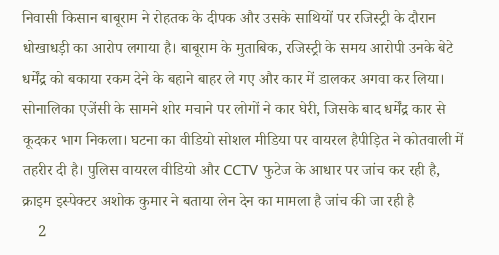निवासी किसान बाबूराम ने रोहतक के दीपक और उसके साथियों पर रजिस्ट्री के दौरान धोखाधड़ी का आरोप लगाया है। बाबूराम के मुताबिक, रजिस्ट्री के समय आरोपी उनके बेटे धर्मेंद्र को बकाया रकम देने के बहाने बाहर ले गए और कार में डालकर अगवा कर लिया। सोनालिका एजेंसी के सामने शोर मचाने पर लोगों ने कार घेरी, जिसके बाद धर्मेंद्र कार से कूदकर भाग निकला। घटना का वीडियो सोशल मीडिया पर वायरल हैपीड़ित ने कोतवाली में तहरीर दी है। पुलिस वायरल वीडियो और CCTV फुटेज के आधार पर जांच कर रही है, क्राइम इस्पेक्टर अशोक कुमार ने बताया लेन देन का मामला है जांच की जा रही है
    2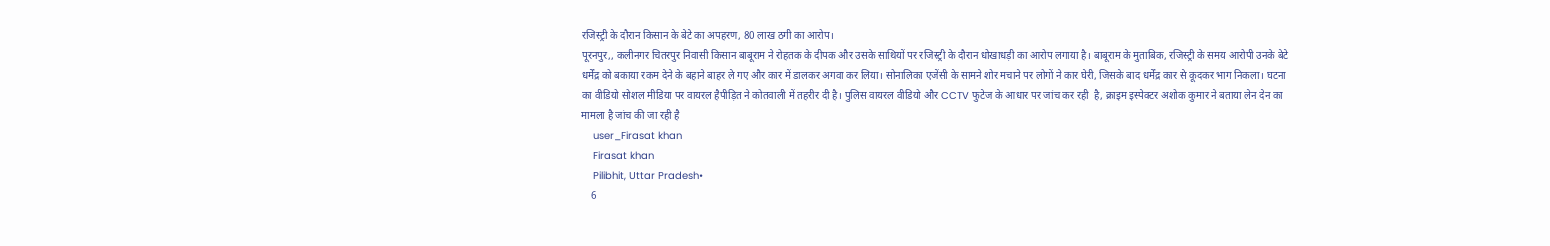रजिस्ट्री के दौरान किसान के बेटे का अपहरण, 80 लाख ठगी का आरोप।
पूरनपुर,, कलीनगर चितरपुर निवासी किसान बाबूराम ने रोहतक के दीपक और उसके साथियों पर रजिस्ट्री के दौरान धोखाधड़ी का आरोप लगाया है। बाबूराम के मुताबिक, रजिस्ट्री के समय आरोपी उनके बेटे धर्मेंद्र को बकाया रकम देने के बहाने बाहर ले गए और कार में डालकर अगवा कर लिया। सोनालिका एजेंसी के सामने शोर मचाने पर लोगों ने कार घेरी, जिसके बाद धर्मेंद्र कार से कूदकर भाग निकला। घटना का वीडियो सोशल मीडिया पर वायरल हैपीड़ित ने कोतवाली में तहरीर दी है। पुलिस वायरल वीडियो और CCTV फुटेज के आधार पर जांच कर रही  है, क्राइम इस्पेक्टर अशोक कुमार ने बताया लेन देन का मामला है जांच की जा रही है
    user_Firasat khan
    Firasat khan
    Pilibhit, Uttar Pradesh•
    6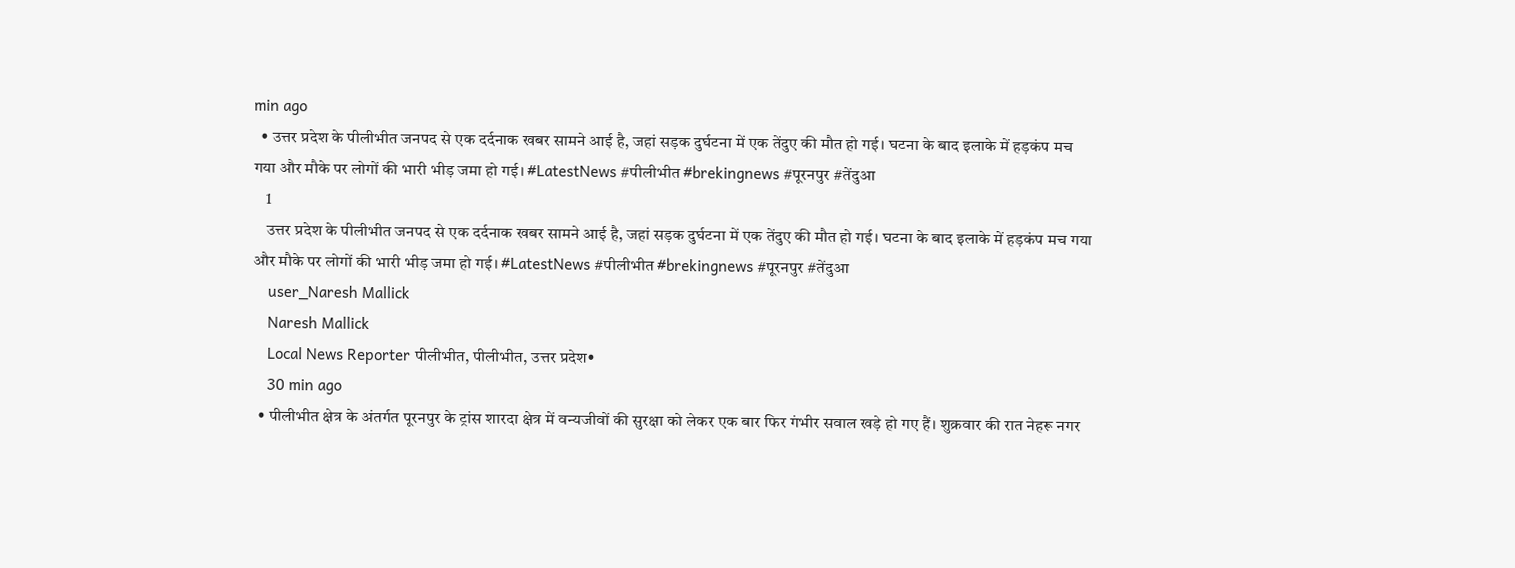min ago
  • उत्तर प्रदेश के पीलीभीत जनपद से एक दर्दनाक खबर सामने आई है, जहां सड़क दुर्घटना में एक तेंदुए की मौत हो गई। घटना के बाद इलाके में हड़कंप मच गया और मौके पर लोगों की भारी भीड़ जमा हो गई। #LatestNews #पीलीभीत #brekingnews #पूरनपुर #तेंदुआ
    1
    उत्तर प्रदेश के पीलीभीत जनपद से एक दर्दनाक खबर सामने आई है, जहां सड़क दुर्घटना में एक तेंदुए की मौत हो गई। घटना के बाद इलाके में हड़कंप मच गया और मौके पर लोगों की भारी भीड़ जमा हो गई। #LatestNews #पीलीभीत #brekingnews #पूरनपुर #तेंदुआ
    user_Naresh Mallick
    Naresh Mallick
    Local News Reporter पीलीभीत, पीलीभीत, उत्तर प्रदेश•
    30 min ago
  • पीलीभीत क्षेत्र के अंतर्गत पूरनपुर के ट्रांस शारदा क्षेत्र में वन्यजीवों की सुरक्षा को लेकर एक बार फिर गंभीर सवाल खड़े हो गए हैं। शुक्रवार की रात नेहरू नगर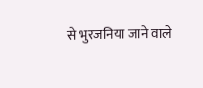से भुरजनिया जाने वाले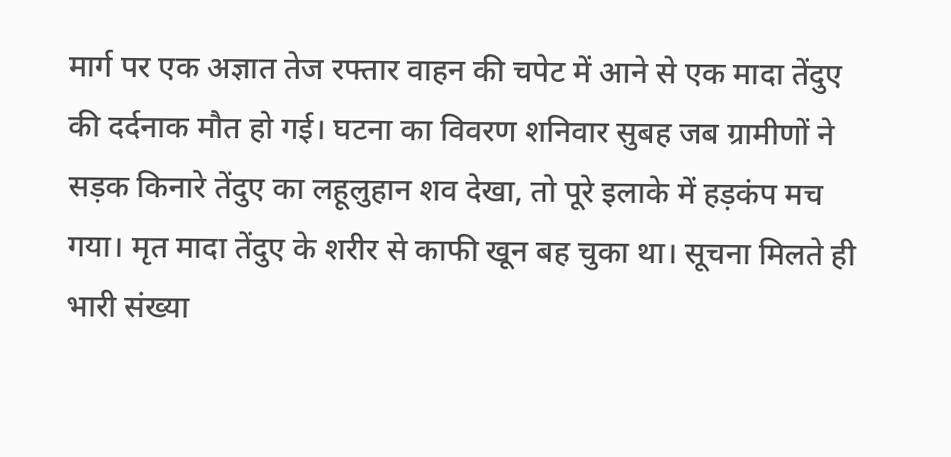मार्ग पर एक अज्ञात तेज रफ्तार वाहन की चपेट में आने से एक मादा तेंदुए की दर्दनाक मौत हो गई। घटना का विवरण शनिवार सुबह जब ग्रामीणों ने सड़क किनारे तेंदुए का लहूलुहान शव देखा, तो पूरे इलाके में हड़कंप मच गया। मृत मादा तेंदुए के शरीर से काफी खून बह चुका था। सूचना मिलते ही भारी संख्या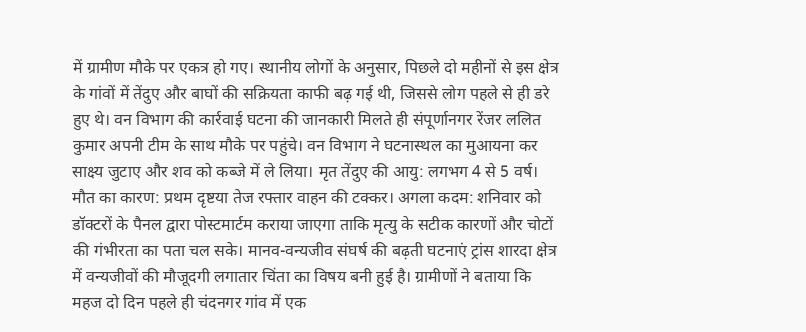में ग्रामीण मौके पर एकत्र हो गए। स्थानीय लोगों के अनुसार, पिछले दो महीनों से इस क्षेत्र के गांवों में तेंदुए और बाघों की सक्रियता काफी बढ़ गई थी, जिससे लोग पहले से ही डरे हुए थे। वन विभाग की कार्रवाई घटना की जानकारी मिलते ही संपूर्णानगर रेंजर ललित कुमार अपनी टीम के साथ मौके पर पहुंचे। वन विभाग ने घटनास्थल का मुआयना कर साक्ष्य जुटाए और शव को कब्जे में ले लिया। मृत तेंदुए की आयु: लगभग 4 से 5 वर्ष। मौत का कारण: प्रथम दृष्टया तेज रफ्तार वाहन की टक्कर। अगला कदम: शनिवार को डॉक्टरों के पैनल द्वारा पोस्टमार्टम कराया जाएगा ताकि मृत्यु के सटीक कारणों और चोटों की गंभीरता का पता चल सके। मानव-वन्यजीव संघर्ष की बढ़ती घटनाएं ट्रांस शारदा क्षेत्र में वन्यजीवों की मौजूदगी लगातार चिंता का विषय बनी हुई है। ग्रामीणों ने बताया कि महज दो दिन पहले ही चंदनगर गांव में एक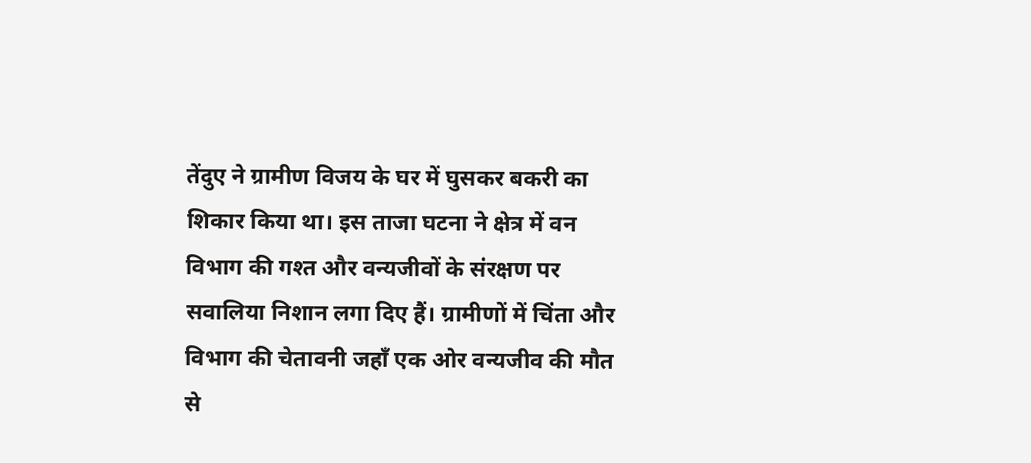तेंदुए ने ग्रामीण विजय के घर में घुसकर बकरी का शिकार किया था। इस ताजा घटना ने क्षेत्र में वन विभाग की गश्त और वन्यजीवों के संरक्षण पर सवालिया निशान लगा दिए हैं। ग्रामीणों में चिंता और विभाग की चेतावनी जहाँ एक ओर वन्यजीव की मौत से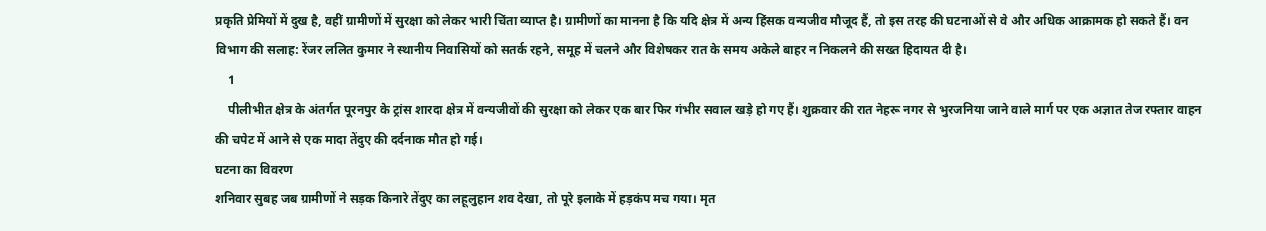प्रकृति प्रेमियों में दुख है, वहीं ग्रामीणों में सुरक्षा को लेकर भारी चिंता व्याप्त है। ग्रामीणों का मानना है कि यदि क्षेत्र में अन्य हिंसक वन्यजीव मौजूद हैं, तो इस तरह की घटनाओं से वे और अधिक आक्रामक हो सकते हैं। वन विभाग की सलाह: रेंजर ललित कुमार ने स्थानीय निवासियों को सतर्क रहने, समूह में चलने और विशेषकर रात के समय अकेले बाहर न निकलने की सख्त हिदायत दी है।
    1
    पीलीभीत क्षेत्र के अंतर्गत पूरनपुर के ट्रांस शारदा क्षेत्र में वन्यजीवों की सुरक्षा को लेकर एक बार फिर गंभीर सवाल खड़े हो गए हैं। शुक्रवार की रात नेहरू नगर से भुरजनिया जाने वाले मार्ग पर एक अज्ञात तेज रफ्तार वाहन की चपेट में आने से एक मादा तेंदुए की दर्दनाक मौत हो गई।
घटना का विवरण
शनिवार सुबह जब ग्रामीणों ने सड़क किनारे तेंदुए का लहूलुहान शव देखा, तो पूरे इलाके में हड़कंप मच गया। मृत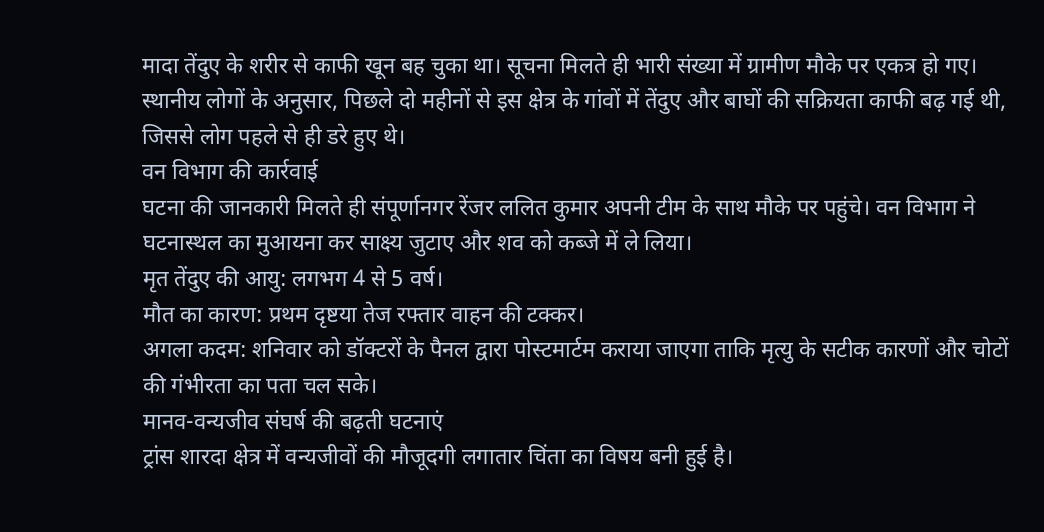मादा तेंदुए के शरीर से काफी खून बह चुका था। सूचना मिलते ही भारी संख्या में ग्रामीण मौके पर एकत्र हो गए। स्थानीय लोगों के अनुसार, पिछले दो महीनों से इस क्षेत्र के गांवों में तेंदुए और बाघों की सक्रियता काफी बढ़ गई थी, जिससे लोग पहले से ही डरे हुए थे।
वन विभाग की कार्रवाई
घटना की जानकारी मिलते ही संपूर्णानगर रेंजर ललित कुमार अपनी टीम के साथ मौके पर पहुंचे। वन विभाग ने घटनास्थल का मुआयना कर साक्ष्य जुटाए और शव को कब्जे में ले लिया।
मृत तेंदुए की आयु: लगभग 4 से 5 वर्ष।
मौत का कारण: प्रथम दृष्टया तेज रफ्तार वाहन की टक्कर।
अगला कदम: शनिवार को डॉक्टरों के पैनल द्वारा पोस्टमार्टम कराया जाएगा ताकि मृत्यु के सटीक कारणों और चोटों की गंभीरता का पता चल सके।
मानव-वन्यजीव संघर्ष की बढ़ती घटनाएं
ट्रांस शारदा क्षेत्र में वन्यजीवों की मौजूदगी लगातार चिंता का विषय बनी हुई है।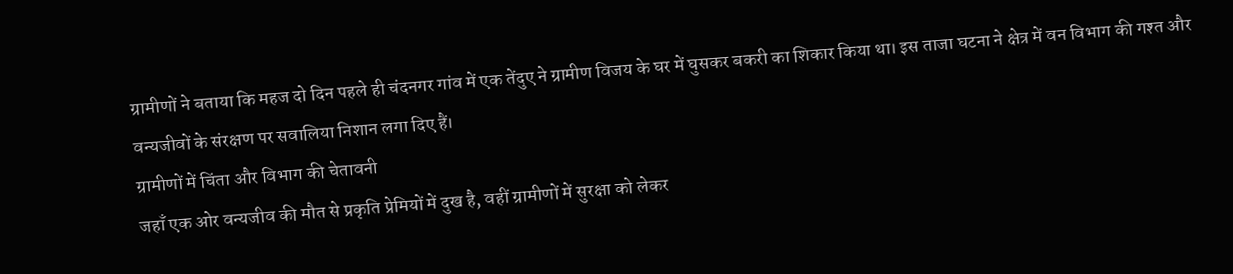ग्रामीणों ने बताया कि महज दो दिन पहले ही चंदनगर गांव में एक तेंदुए ने ग्रामीण विजय के घर में घुसकर बकरी का शिकार किया था। इस ताजा घटना ने क्षेत्र में वन विभाग की गश्त और वन्यजीवों के संरक्षण पर सवालिया निशान लगा दिए हैं।
ग्रामीणों में चिंता और विभाग की चेतावनी
जहाँ एक ओर वन्यजीव की मौत से प्रकृति प्रेमियों में दुख है, वहीं ग्रामीणों में सुरक्षा को लेकर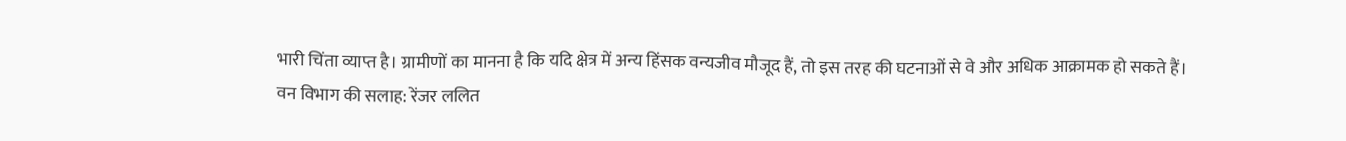भारी चिंता व्याप्त है। ग्रामीणों का मानना है कि यदि क्षेत्र में अन्य हिंसक वन्यजीव मौजूद हैं, तो इस तरह की घटनाओं से वे और अधिक आक्रामक हो सकते हैं।
वन विभाग की सलाह: रेंजर ललित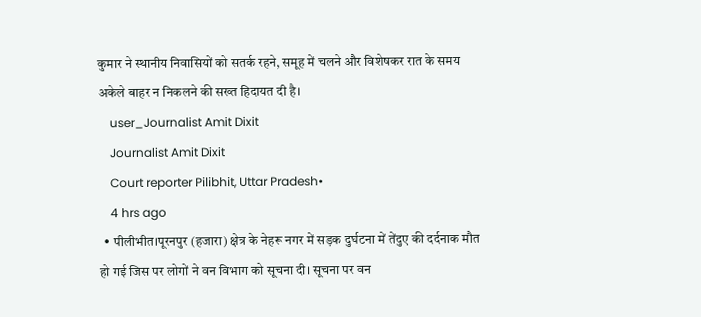कुमार ने स्थानीय निवासियों को सतर्क रहने, समूह में चलने और विशेषकर रात के समय अकेले बाहर न निकलने की सख्त हिदायत दी है।
    user_Journalist Amit Dixit
    Journalist Amit Dixit
    Court reporter Pilibhit, Uttar Pradesh•
    4 hrs ago
  • पीलीभीत।पूरनपुर (हजारा) क्षेत्र के नेहरू नगर में सड़क दुर्घटना में तेंदुए की दर्दनाक मौत हो गई जिस पर लोगों ने वन विभाग को सूचना दी। सूचना पर वन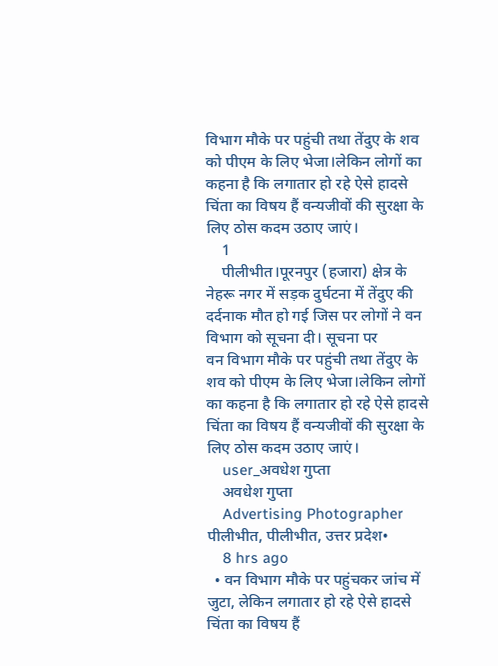विभाग मौके पर पहुंची तथा तेंदुए के शव को पीएम के लिए भेजा।लेकिन लोगों का कहना है कि लगातार हो रहे ऐसे हादसे चिंता का विषय हैं वन्यजीवों की सुरक्षा के लिए ठोस कदम उठाए जाएं।
    1
    पीलीभीत।पूरनपुर (हजारा) क्षेत्र के नेहरू नगर में सड़क दुर्घटना में तेंदुए की दर्दनाक मौत हो गई जिस पर लोगों ने वन विभाग को सूचना दी। सूचना पर
वन विभाग मौके पर पहुंची तथा तेंदुए के शव को पीएम के लिए भेजा।लेकिन लोगों का कहना है कि लगातार हो रहे ऐसे हादसे चिंता का विषय हैं वन्यजीवों की सुरक्षा के लिए ठोस कदम उठाए जाएं।
    user_अवधेश गुप्ता
    अवधेश गुप्ता
    Advertising Photographer पीलीभीत, पीलीभीत, उत्तर प्रदेश•
    8 hrs ago
  • वन विभाग मौके पर पहुंचकर जांच में जुटा, लेकिन लगातार हो रहे ऐसे हादसे चिंता का विषय हैं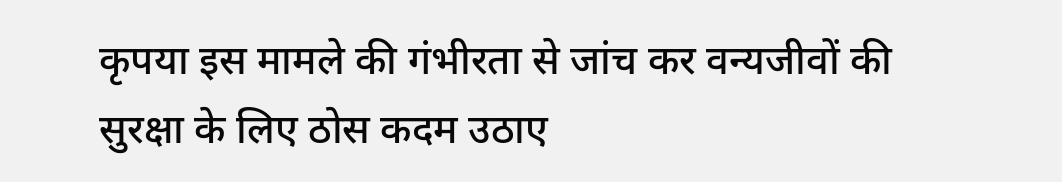कृपया इस मामले की गंभीरता से जांच कर वन्यजीवों की सुरक्षा के लिए ठोस कदम उठाए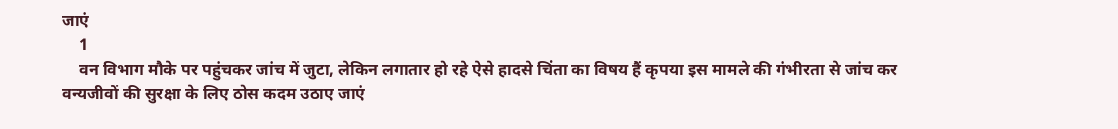जाएं
    1
    वन विभाग मौके पर पहुंचकर जांच में जुटा, लेकिन लगातार हो रहे ऐसे हादसे चिंता का विषय हैं कृपया इस मामले की गंभीरता से जांच कर वन्यजीवों की सुरक्षा के लिए ठोस कदम उठाए जाएं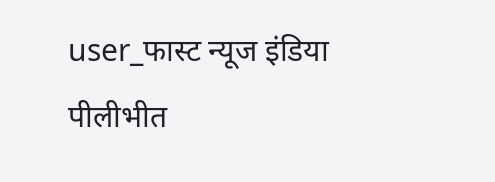user_फास्ट न्यूज इंडिया पीलीभीत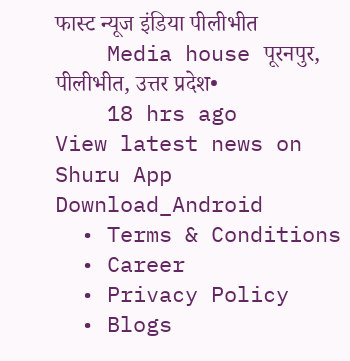फास्ट न्यूज इंडिया पीलीभीत
    Media house पूरनपुर, पीलीभीत, उत्तर प्रदेश•
    18 hrs ago
View latest news on Shuru App
Download_Android
  • Terms & Conditions
  • Career
  • Privacy Policy
  • Blogs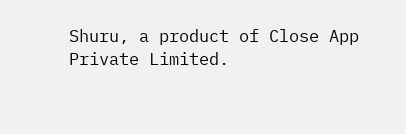Shuru, a product of Close App Private Limited.